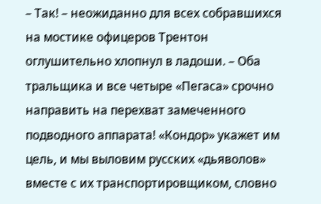– Так! – неожиданно для всех собравшихся на мостике офицеров Трентон оглушительно хлопнул в ладоши. – Оба тральщика и все четыре «Пегаса» срочно направить на перехват замеченного подводного аппарата! «Кондор» укажет им цель, и мы выловим русских «дьяволов» вместе с их транспортировщиком, словно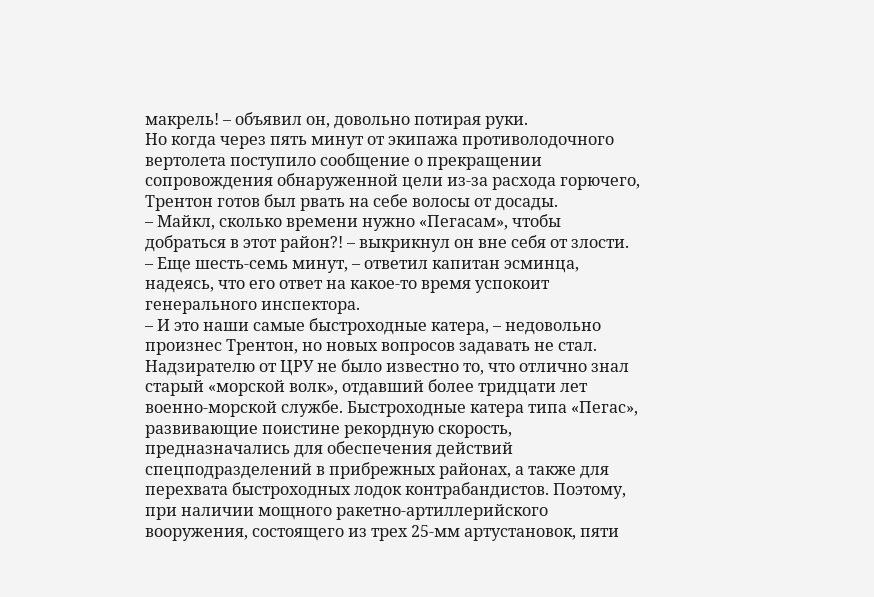макрель! – объявил он, довольно потирая руки.
Но когда через пять минут от экипажа противолодочного вертолета поступило сообщение о прекращении сопровождения обнаруженной цели из-за расхода горючего, Трентон готов был рвать на себе волосы от досады.
– Майкл, сколько времени нужно «Пегасам», чтобы добраться в этот район?! – выкрикнул он вне себя от злости.
– Еще шесть-семь минут, – ответил капитан эсминца, надеясь, что его ответ на какое-то время успокоит генерального инспектора.
– И это наши самые быстроходные катера, – недовольно произнес Трентон, но новых вопросов задавать не стал.
Надзирателю от ЦРУ не было известно то, что отлично знал старый «морской волк», отдавший более тридцати лет военно-морской службе. Быстроходные катера типа «Пегас», развивающие поистине рекордную скорость, предназначались для обеспечения действий спецподразделений в прибрежных районах, а также для перехвата быстроходных лодок контрабандистов. Поэтому, при наличии мощного ракетно-артиллерийского вооружения, состоящего из трех 25-мм артустановок, пяти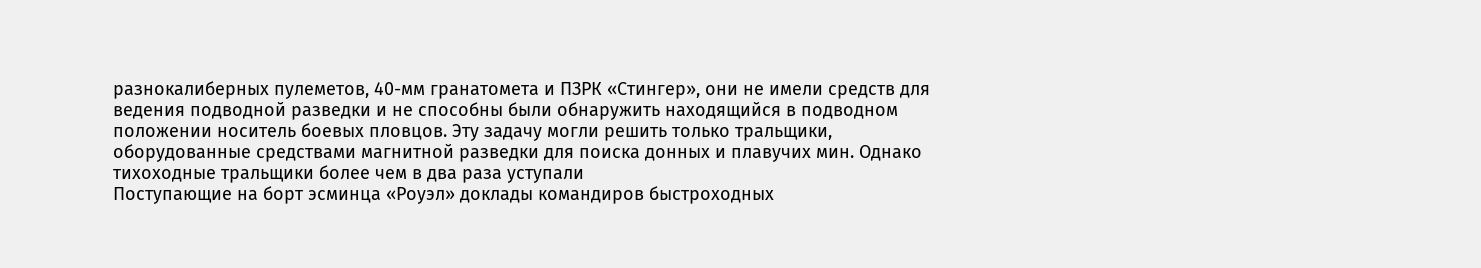разнокалиберных пулеметов, 40-мм гранатомета и ПЗРК «Стингер», они не имели средств для ведения подводной разведки и не способны были обнаружить находящийся в подводном положении носитель боевых пловцов. Эту задачу могли решить только тральщики, оборудованные средствами магнитной разведки для поиска донных и плавучих мин. Однако тихоходные тральщики более чем в два раза уступали
Поступающие на борт эсминца «Роуэл» доклады командиров быстроходных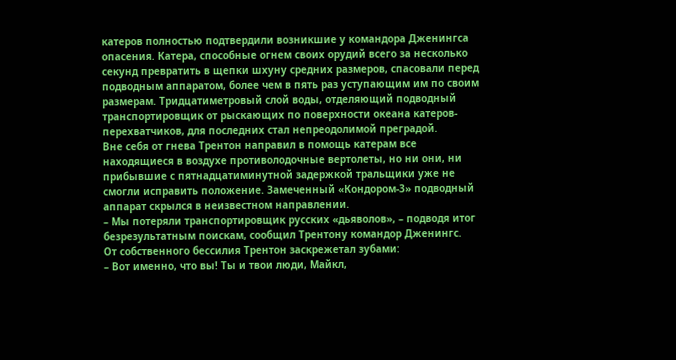катеров полностью подтвердили возникшие у командора Дженингса опасения. Катера, способные огнем своих орудий всего за несколько секунд превратить в щепки шхуну средних размеров, спасовали перед подводным аппаратом, более чем в пять раз уступающим им по своим размерам. Тридцатиметровый слой воды, отделяющий подводный транспортировщик от рыскающих по поверхности океана катеров-перехватчиков, для последних стал непреодолимой преградой.
Вне себя от гнева Трентон направил в помощь катерам все находящиеся в воздухе противолодочные вертолеты, но ни они, ни прибывшие с пятнадцатиминутной задержкой тральщики уже не смогли исправить положение. Замеченный «Кондором-3» подводный аппарат скрылся в неизвестном направлении.
– Мы потеряли транспортировщик русских «дьяволов», – подводя итог безрезультатным поискам, сообщил Трентону командор Дженингс.
От собственного бессилия Трентон заскрежетал зубами:
– Вот именно, что вы! Ты и твои люди, Майкл,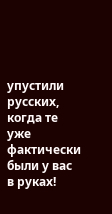упустили русских, когда те уже фактически были у вас в руках!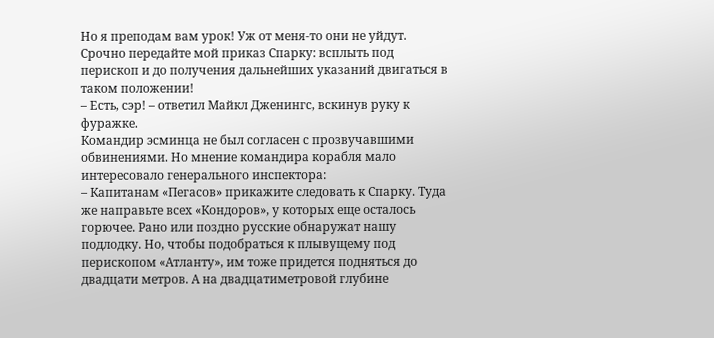Но я преподам вам урок! Уж от меня-то они не уйдут. Срочно передайте мой приказ Спарку: всплыть под перископ и до получения дальнейших указаний двигаться в таком положении!
– Есть, сэр! – ответил Майкл Дженингс, вскинув руку к фуражке.
Командир эсминца не был согласен с прозвучавшими обвинениями. Но мнение командира корабля мало интересовало генерального инспектора:
– Капитанам «Пегасов» прикажите следовать к Спарку. Туда же направьте всех «Кондоров», у которых еще осталось горючее. Рано или поздно русские обнаружат нашу подлодку. Но, чтобы подобраться к плывущему под перископом «Атланту», им тоже придется подняться до двадцати метров. А на двадцатиметровой глубине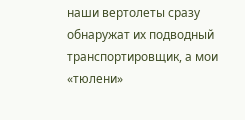наши вертолеты сразу обнаружат их подводный транспортировщик, а мои «тюлени»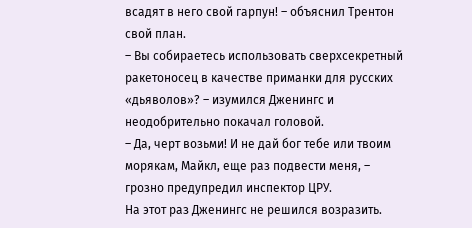всадят в него свой гарпун! – объяснил Трентон свой план.
– Вы собираетесь использовать сверхсекретный ракетоносец в качестве приманки для русских «дьяволов»? – изумился Дженингс и неодобрительно покачал головой.
– Да, черт возьми! И не дай бог тебе или твоим морякам, Майкл, еще раз подвести меня, – грозно предупредил инспектор ЦРУ.
На этот раз Дженингс не решился возразить.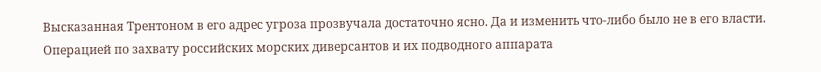Высказанная Трентоном в его адрес угроза прозвучала достаточно ясно. Да и изменить что-либо было не в его власти. Операцией по захвату российских морских диверсантов и их подводного аппарата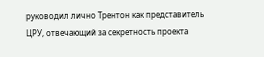руководил лично Трентон как представитель ЦРУ, отвечающий за секретность проекта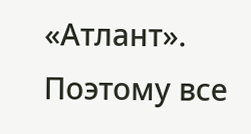«Атлант». Поэтому все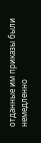отданные им приказы были немедленно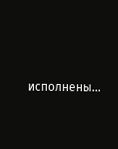исполнены…